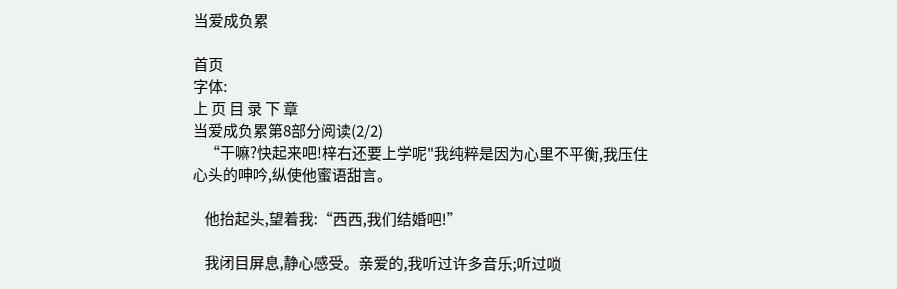当爱成负累

首页
字体:
上 页 目 录 下 章
当爱成负累第8部分阅读(2/2)
    “干嘛?快起来吧!梓右还要上学呢"我纯粹是因为心里不平衡,我压住心头的呻吟,纵使他蜜语甜言。

    他抬起头,望着我:“西西,我们结婚吧!”

    我闭目屏息,静心感受。亲爱的,我听过许多音乐;听过唢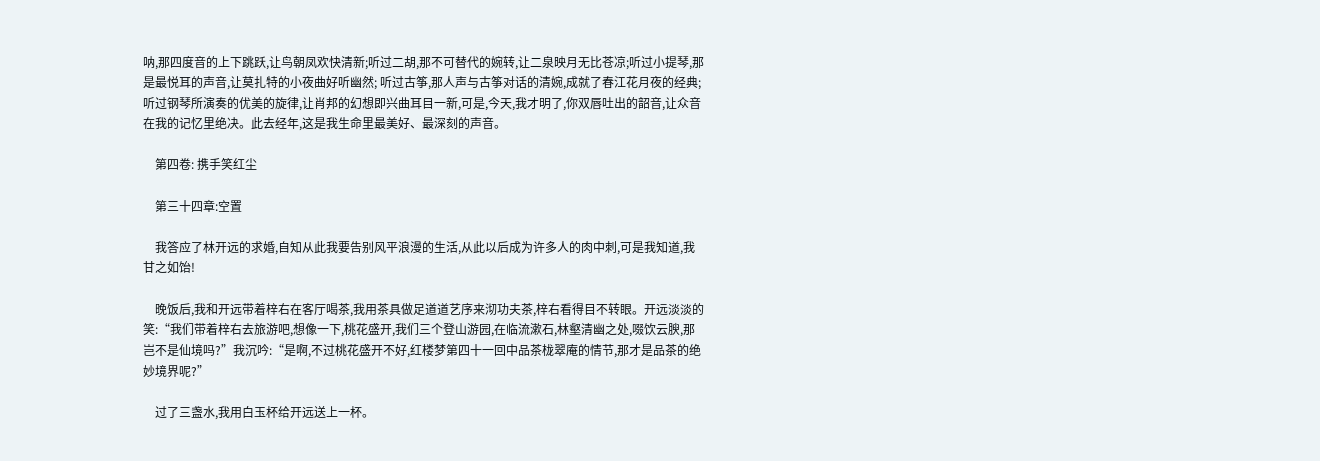呐,那四度音的上下跳跃,让鸟朝凤欢快清新;听过二胡,那不可替代的婉转,让二泉映月无比苍凉;听过小提琴,那是最悦耳的声音,让莫扎特的小夜曲好听幽然; 听过古筝,那人声与古筝对话的清婉,成就了春江花月夜的经典; 听过钢琴所演奏的优美的旋律,让肖邦的幻想即兴曲耳目一新,可是,今天,我才明了,你双唇吐出的韶音,让众音在我的记忆里绝决。此去经年,这是我生命里最美好、最深刻的声音。

    第四卷: 携手笑红尘

    第三十四章:空置

    我答应了林开远的求婚,自知从此我要告别风平浪漫的生活,从此以后成为许多人的肉中刺,可是我知道,我甘之如饴!

    晚饭后,我和开远带着梓右在客厅喝茶,我用茶具做足道道艺序来沏功夫茶,梓右看得目不转眼。开远淡淡的笑:“我们带着梓右去旅游吧,想像一下,桃花盛开,我们三个登山游园,在临流漱石,林壑清幽之处,啜饮云腴,那岂不是仙境吗?”我沉吟:“是啊,不过桃花盛开不好,红楼梦第四十一回中品茶栊翠庵的情节,那才是品茶的绝妙境界呢?”

    过了三盏水,我用白玉杯给开远送上一杯。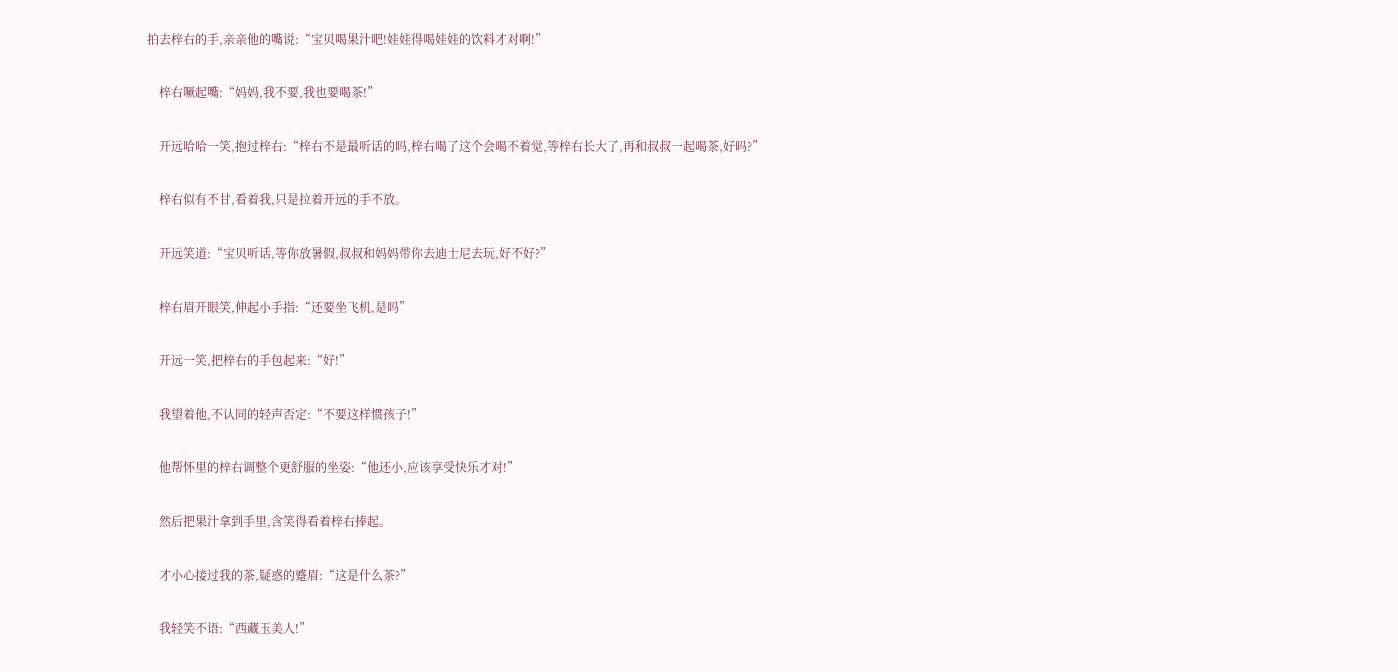拍去梓右的手,亲亲他的嘴说:“宝贝喝果汁吧!娃娃得喝娃娃的饮料才对啊!”

    梓右噘起嘴:“妈妈,我不要,我也要喝茶!”

    开远哈哈一笑,抱过梓右:“梓右不是最听话的吗,梓右喝了这个会喝不着觉,等梓右长大了,再和叔叔一起喝茶,好吗?”

    梓右似有不甘,看着我,只是拉着开远的手不放。

    开远笑道:“宝贝听话,等你放暑假,叔叔和妈妈带你去迪士尼去玩,好不好?”

    梓右眉开眼笑,伸起小手指:“还要坐飞机,是吗”

    开远一笑,把梓右的手包起来:“好!”

    我望着他,不认同的轻声否定:“不要这样惯孩子!”

    他帮怀里的梓右调整个更舒服的坐姿:“他还小,应该享受快乐才对!”

    然后把果汁拿到手里,含笑得看着梓右捧起。

    才小心接过我的茶,疑惑的蹙眉:“这是什么茶?”

    我轻笑不语:“西藏玉美人!”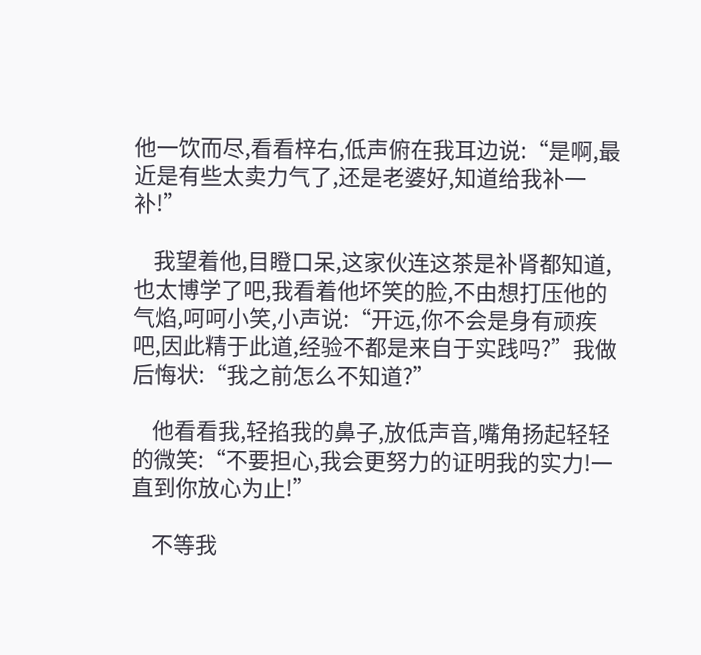他一饮而尽,看看梓右,低声俯在我耳边说:“是啊,最近是有些太卖力气了,还是老婆好,知道给我补一补!”

    我望着他,目瞪口呆,这家伙连这茶是补肾都知道,也太博学了吧,我看着他坏笑的脸,不由想打压他的气焰,呵呵小笑,小声说:“开远,你不会是身有顽疾吧,因此精于此道,经验不都是来自于实践吗?”我做后悔状:“我之前怎么不知道?”

    他看看我,轻掐我的鼻子,放低声音,嘴角扬起轻轻的微笑:“不要担心,我会更努力的证明我的实力!一直到你放心为止!”

    不等我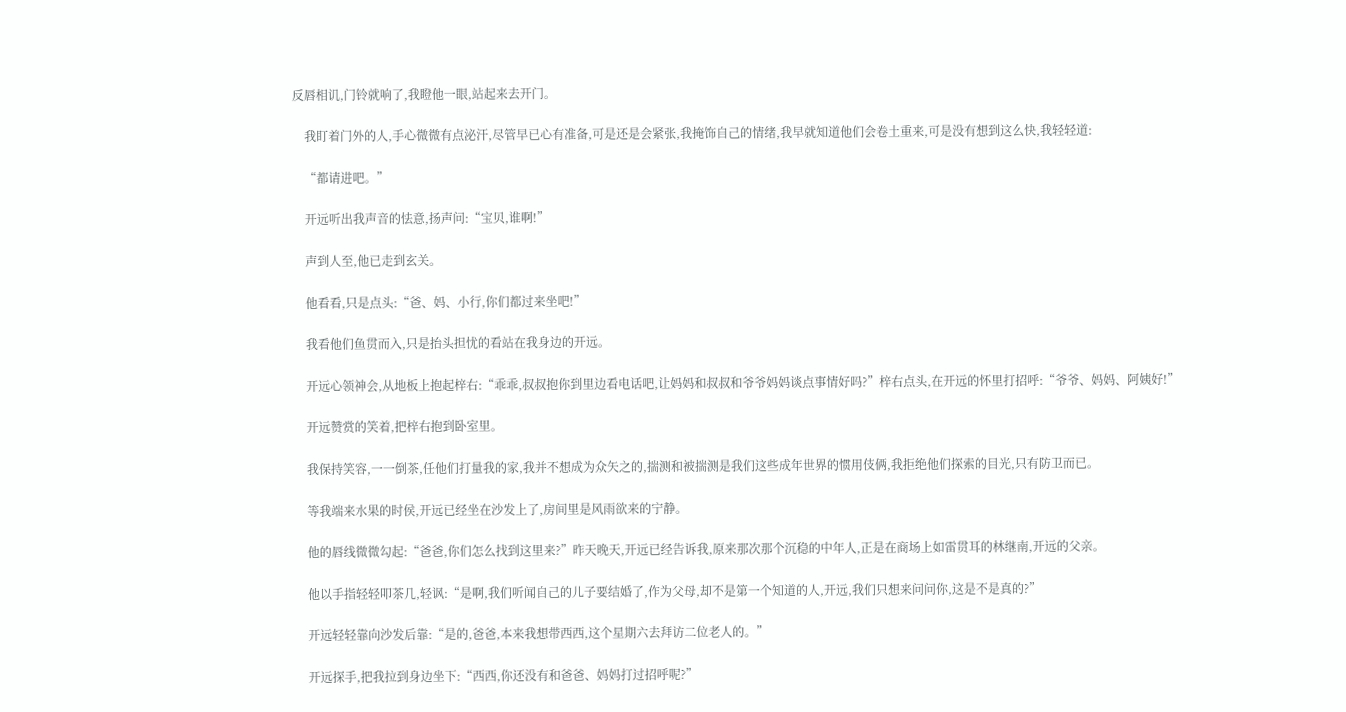反唇相讥,门铃就响了,我瞪他一眼,站起来去开门。

    我盯着门外的人,手心微微有点泌汗,尽管早已心有准备,可是还是会紧张,我掩饰自己的情绪,我早就知道他们会卷土重来,可是没有想到这么快,我轻轻道:

    “都请进吧。”

    开远听出我声音的怯意,扬声问:“宝贝,谁啊!”

    声到人至,他已走到玄关。

    他看看,只是点头:“爸、妈、小行,你们都过来坐吧!”

    我看他们鱼贯而入,只是抬头担忧的看站在我身边的开远。

    开远心领神会,从地板上抱起梓右:“乖乖,叔叔抱你到里边看电话吧,让妈妈和叔叔和爷爷妈妈谈点事情好吗?”梓右点头,在开远的怀里打招呼:“爷爷、妈妈、阿姨好!”

    开远赞赏的笑着,把梓右抱到卧室里。

    我保持笑容,一一倒茶,任他们打量我的家,我并不想成为众矢之的,揣测和被揣测是我们这些成年世界的惯用伎俩,我拒绝他们探索的目光,只有防卫而已。

    等我端来水果的时侯,开远已经坐在沙发上了,房间里是风雨欲来的宁静。

    他的唇线微微勾起:“爸爸,你们怎么找到这里来?”昨天晚天,开远已经告诉我,原来那次那个沉稳的中年人,正是在商场上如雷贯耳的林继南,开远的父亲。

    他以手指轻轻叩茶几,轻讽:“是啊,我们听闻自己的儿子要结婚了,作为父母,却不是第一个知道的人,开远,我们只想来问问你,这是不是真的?”

    开远轻轻靠向沙发后靠:“是的,爸爸,本来我想带西西,这个星期六去拜访二位老人的。”

    开远探手,把我拉到身边坐下:“西西,你还没有和爸爸、妈妈打过招呼呢?”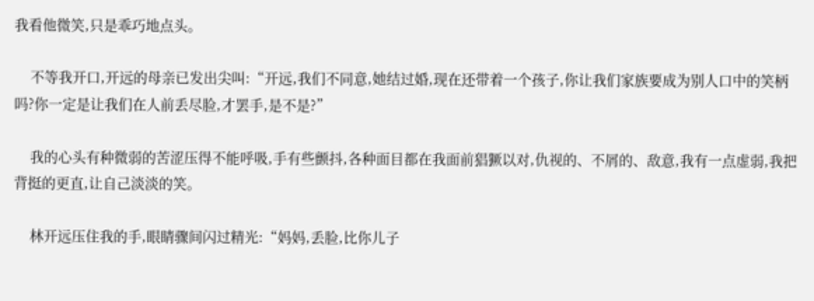我看他微笑,只是乖巧地点头。

    不等我开口,开远的母亲已发出尖叫:“开远,我们不同意,她结过婚,现在还带着一个孩子,你让我们家族要成为别人口中的笑柄吗?你一定是让我们在人前丢尽脸,才罢手,是不是?”

    我的心头有种微弱的苦涩压得不能呼吸,手有些颤抖,各种面目都在我面前猖獗以对,仇视的、不屑的、敌意,我有一点虚弱,我把背挺的更直,让自己淡淡的笑。

    林开远压住我的手,眼睛骤间闪过精光:“妈妈,丢脸,比你儿子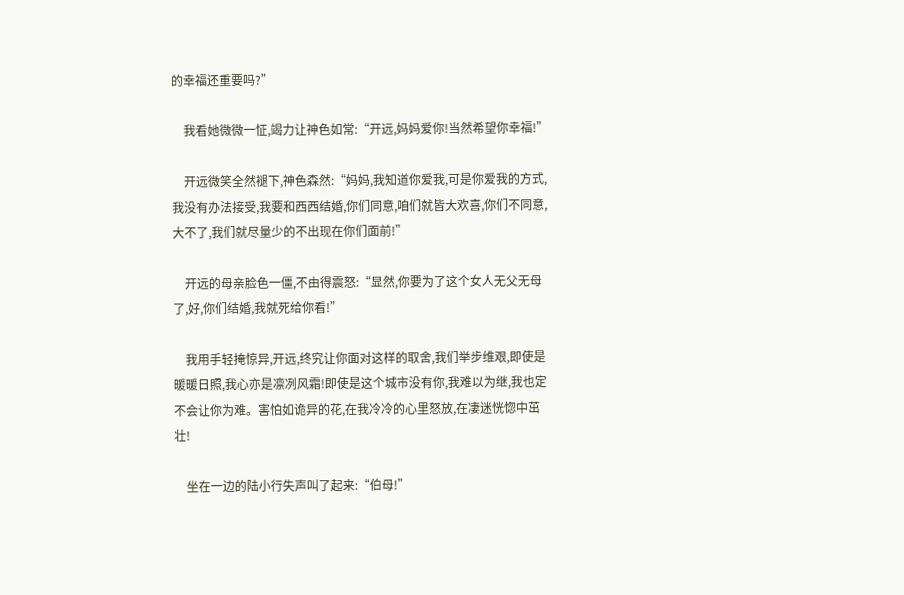的幸福还重要吗?”

    我看她微微一怔,竭力让神色如常:“开远,妈妈爱你!当然希望你幸福!”

    开远微笑全然褪下,神色森然:“妈妈,我知道你爱我,可是你爱我的方式,我没有办法接受,我要和西西结婚,你们同意,咱们就皆大欢喜,你们不同意,大不了,我们就尽量少的不出现在你们面前!”

    开远的母亲脸色一僵,不由得震怒:“显然,你要为了这个女人无父无母了,好,你们结婚,我就死给你看!”

    我用手轻掩惊异,开远,终究让你面对这样的取舍,我们举步维艰,即使是暖暖日照,我心亦是凛冽风霜!即使是这个城市没有你,我难以为继,我也定不会让你为难。害怕如诡异的花,在我冷冷的心里怒放,在凄迷恍惚中茁壮!

    坐在一边的陆小行失声叫了起来:“伯母!”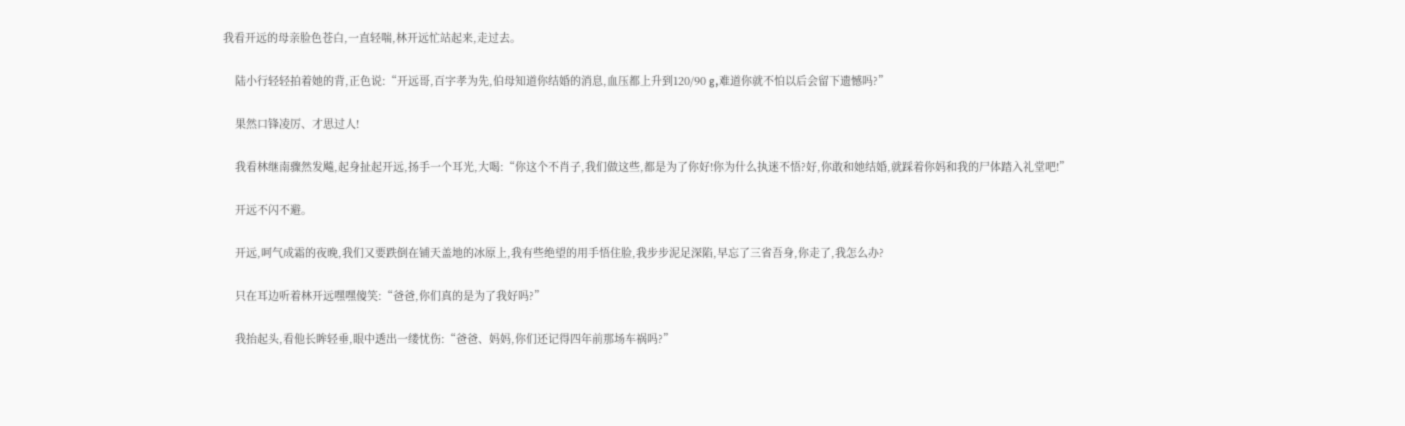我看开远的母亲脸色苍白,一直轻喘,林开远忙站起来,走过去。

    陆小行轻轻拍着她的背,正色说:“开远哥,百字孝为先,伯母知道你结婚的消息,血压都上升到120/90 g,难道你就不怕以后会留下遗憾吗?”

    果然口锋凌厉、才思过人!

    我看林继南骤然发飚,起身扯起开远,扬手一个耳光,大喝:“你这个不肖子,我们做这些,都是为了你好!你为什么执迷不悟?好,你敢和她结婚,就踩着你妈和我的尸体踏入礼堂吧!”

    开远不闪不避。

    开远,呵气成霜的夜晚,我们又要跌倒在铺天盖地的冰原上,我有些绝望的用手悟住脸,我步步泥足深陷,早忘了三省吾身,你走了,我怎么办?

    只在耳边听着林开远嘿嘿傻笑:“爸爸,你们真的是为了我好吗?”

    我抬起头,看他长眸轻垂,眼中透出一缕忧伤:“爸爸、妈妈,你们还记得四年前那场车祸吗?”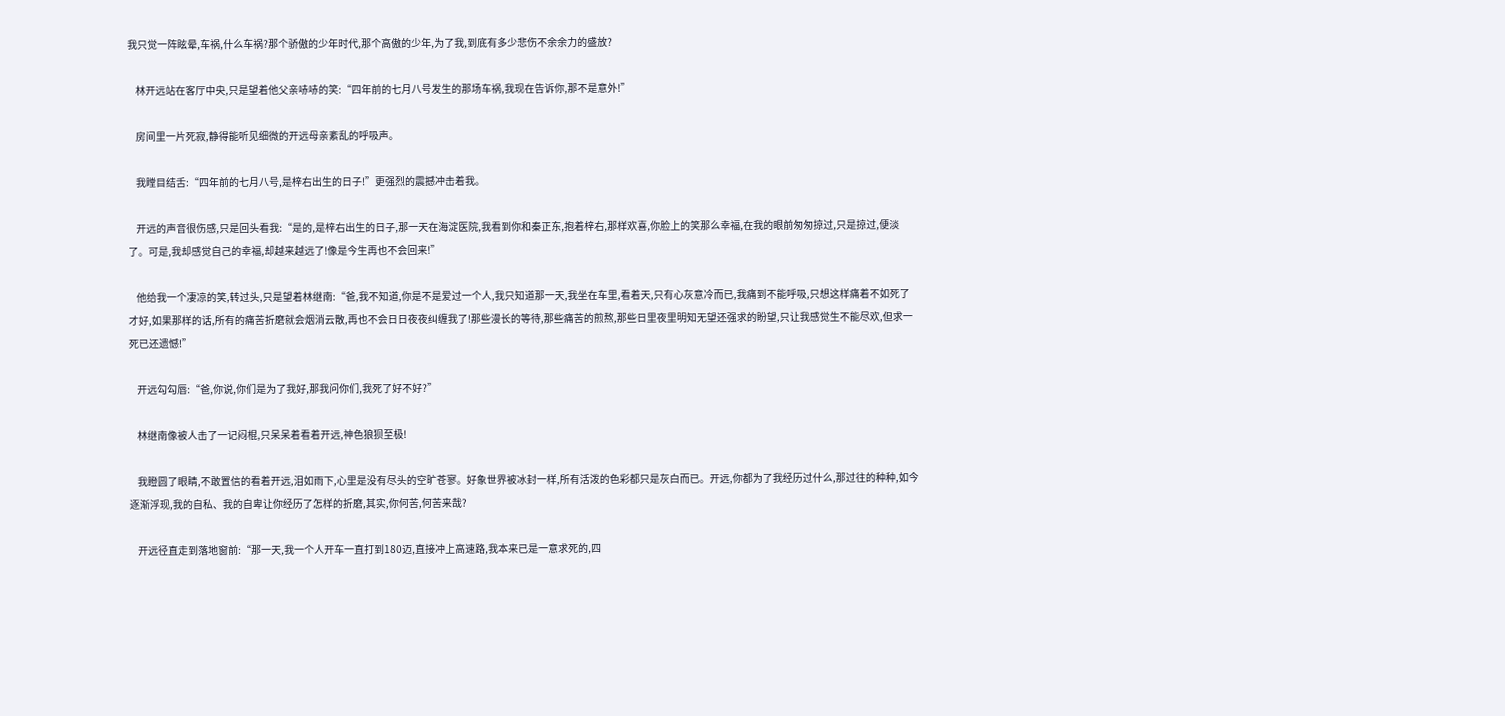我只觉一阵眩晕,车祸,什么车祸?那个骄傲的少年时代,那个高傲的少年,为了我,到底有多少悲伤不余余力的盛放?

    林开远站在客厅中央,只是望着他父亲哧哧的笑:“四年前的七月八号发生的那场车祸,我现在告诉你,那不是意外!”

    房间里一片死寂,静得能听见细微的开远母亲紊乱的呼吸声。

    我瞠目结舌:“四年前的七月八号,是梓右出生的日子!”更强烈的震撼冲击着我。

    开远的声音很伤感,只是回头看我:“是的,是梓右出生的日子,那一天在海淀医院,我看到你和秦正东,抱着梓右,那样欢喜,你脸上的笑那么幸福,在我的眼前匆匆掠过,只是掠过,便淡了。可是,我却感觉自己的幸福,却越来越远了!像是今生再也不会回来!”

    他给我一个凄凉的笑,转过头,只是望着林继南:“爸,我不知道,你是不是爱过一个人,我只知道那一天,我坐在车里,看着天,只有心灰意冷而已,我痛到不能呼吸,只想这样痛着不如死了才好,如果那样的话,所有的痛苦折磨就会烟消云散,再也不会日日夜夜纠缠我了!那些漫长的等待,那些痛苦的煎熬,那些日里夜里明知无望还强求的盼望,只让我感觉生不能尽欢,但求一死已还遗憾!”

    开远勾勾唇:“爸,你说,你们是为了我好,那我问你们,我死了好不好?”

    林继南像被人击了一记闷棍,只呆呆着看着开远,神色狼狈至极!

    我瞪圆了眼睛,不敢置信的看着开远,泪如雨下,心里是没有尽头的空旷苍寥。好象世界被冰封一样,所有活泼的色彩都只是灰白而已。开远,你都为了我经历过什么,那过往的种种,如今逐渐浮现,我的自私、我的自卑让你经历了怎样的折磨,其实,你何苦,何苦来哉?

    开远径直走到落地窗前:“那一天,我一个人开车一直打到180迈,直接冲上高速路,我本来已是一意求死的,四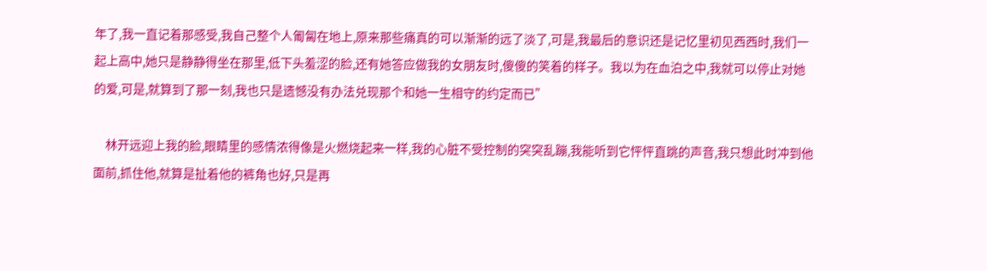年了,我一直记着那感受,我自己整个人匍匐在地上,原来那些痛真的可以渐渐的远了淡了,可是,我最后的意识还是记忆里初见西西时,我们一起上高中,她只是静静得坐在那里,低下头羞涩的脸,还有她答应做我的女朋友时,傻傻的笑着的样子。我以为在血泊之中,我就可以停止对她的爱,可是,就算到了那一刻,我也只是遗憾没有办法兑现那个和她一生相守的约定而已”

    林开远迎上我的脸,眼睛里的感情浓得像是火燃烧起来一样,我的心脏不受控制的突突乱蹦,我能听到它怦怦直跳的声音,我只想此时冲到他面前,抓住他,就算是扯着他的裤角也好,只是再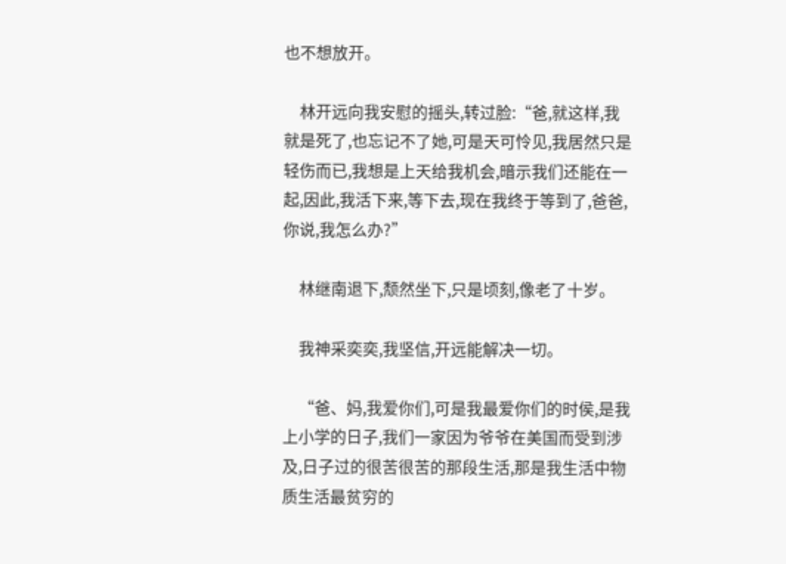也不想放开。

    林开远向我安慰的摇头,转过脸:“爸,就这样,我就是死了,也忘记不了她,可是天可怜见,我居然只是轻伤而已,我想是上天给我机会,暗示我们还能在一起,因此,我活下来,等下去,现在我终于等到了,爸爸,你说,我怎么办?”

    林继南退下,颓然坐下,只是顷刻,像老了十岁。

    我神采奕奕,我坚信,开远能解决一切。

    “爸、妈,我爱你们,可是我最爱你们的时侯,是我上小学的日子,我们一家因为爷爷在美国而受到涉及,日子过的很苦很苦的那段生活,那是我生活中物质生活最贫穷的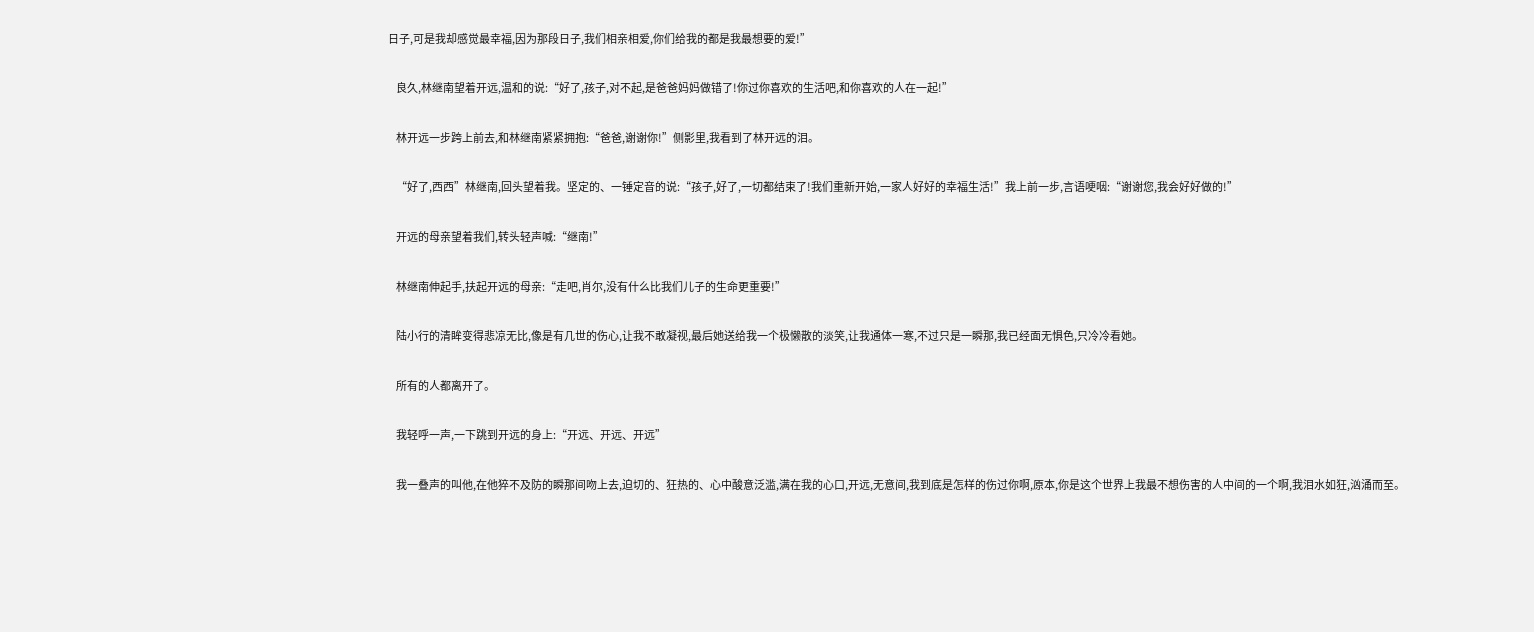日子,可是我却感觉最幸福,因为那段日子,我们相亲相爱,你们给我的都是我最想要的爱!”

    良久,林继南望着开远,温和的说:“好了,孩子,对不起,是爸爸妈妈做错了!你过你喜欢的生活吧,和你喜欢的人在一起!”

    林开远一步跨上前去,和林继南紧紧拥抱:“爸爸,谢谢你!”侧影里,我看到了林开远的泪。

    “好了,西西”林继南,回头望着我。坚定的、一锤定音的说:“孩子,好了,一切都结束了!我们重新开始,一家人好好的幸福生活!”我上前一步,言语哽咽:“谢谢您,我会好好做的!”

    开远的母亲望着我们,转头轻声喊:“继南!”

    林继南伸起手,扶起开远的母亲:“走吧,肖尔,没有什么比我们儿子的生命更重要!”

    陆小行的清眸变得悲凉无比,像是有几世的伤心,让我不敢凝视,最后她送给我一个极懒散的淡笑,让我通体一寒,不过只是一瞬那,我已经面无惧色,只冷冷看她。

    所有的人都离开了。

    我轻呼一声,一下跳到开远的身上:“开远、开远、开远”

    我一叠声的叫他,在他猝不及防的瞬那间吻上去,迫切的、狂热的、心中酸意泛滥,满在我的心口,开远,无意间,我到底是怎样的伤过你啊,原本,你是这个世界上我最不想伤害的人中间的一个啊,我泪水如狂,汹涌而至。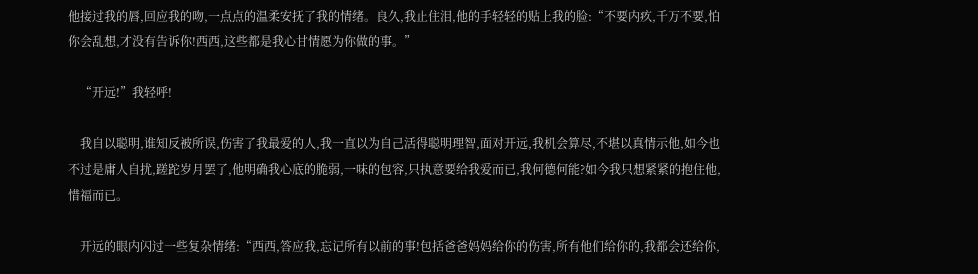他接过我的唇,回应我的吻,一点点的温柔安抚了我的情绪。良久,我止住泪,他的手轻轻的贴上我的脸:“不要内疚,千万不要,怕你会乱想,才没有告诉你!西西,这些都是我心甘情愿为你做的事。”

    “开远!”我轻呼!

    我自以聪明,谁知反被所误,伤害了我最爱的人,我一直以为自己活得聪明理智,面对开远,我机会算尽,不堪以真情示他,如今也不过是庸人自扰,蹉跎岁月罢了,他明确我心底的脆弱,一味的包容,只执意要给我爱而已,我何德何能?如今我只想紧紧的抱住他,惜福而已。

    开远的眼内闪过一些复杂情绪:“西西,答应我,忘记所有以前的事!包括爸爸妈妈给你的伤害,所有他们给你的,我都会还给你,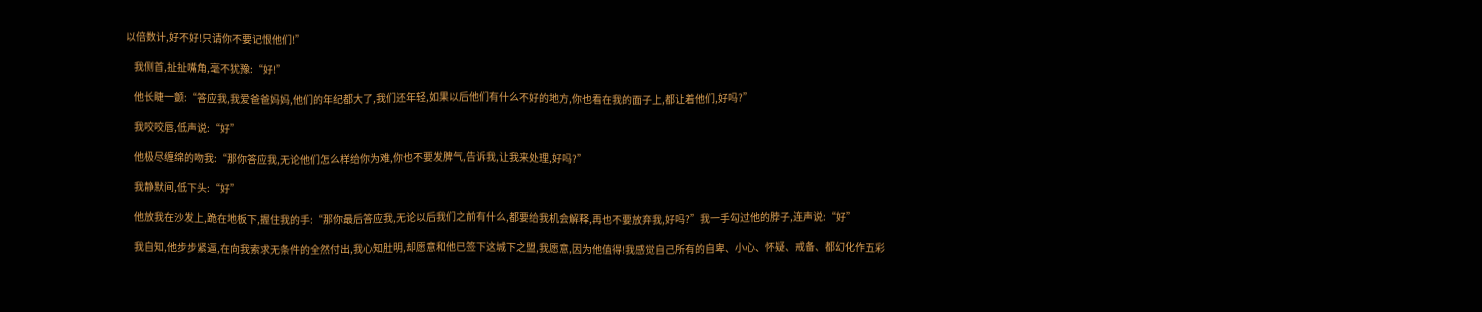以倍数计,好不好!只请你不要记恨他们!”

    我侧首,扯扯嘴角,毫不犹豫:“好!”

    他长睫一颤:“答应我,我爱爸爸妈妈,他们的年纪都大了,我们还年轻,如果以后他们有什么不好的地方,你也看在我的面子上,都让着他们,好吗?”

    我咬咬唇,低声说:“好”

    他极尽缠绵的吻我:“那你答应我,无论他们怎么样给你为难,你也不要发脾气,告诉我,让我来处理,好吗?”

    我静默间,低下头:“好”

    他放我在沙发上,跪在地板下,握住我的手:“那你最后答应我,无论以后我们之前有什么,都要给我机会解释,再也不要放弃我,好吗?”我一手勾过他的脖子,连声说:“好”

    我自知,他步步紧逼,在向我索求无条件的全然付出,我心知肚明,却愿意和他已签下这城下之盟,我愿意,因为他值得!我感觉自己所有的自卑、小心、怀疑、戒备、都幻化作五彩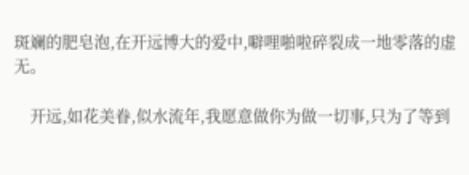斑斓的肥皂泡,在开远博大的爱中,噼哩啪啦碎裂成一地零落的虚无。

    开远,如花美眷,似水流年,我愿意做你为做一切事,只为了等到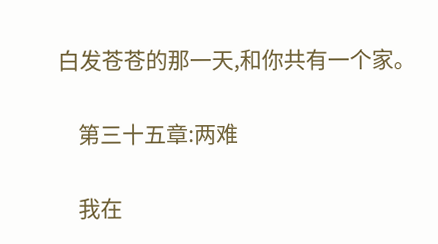白发苍苍的那一天,和你共有一个家。

    第三十五章:两难

    我在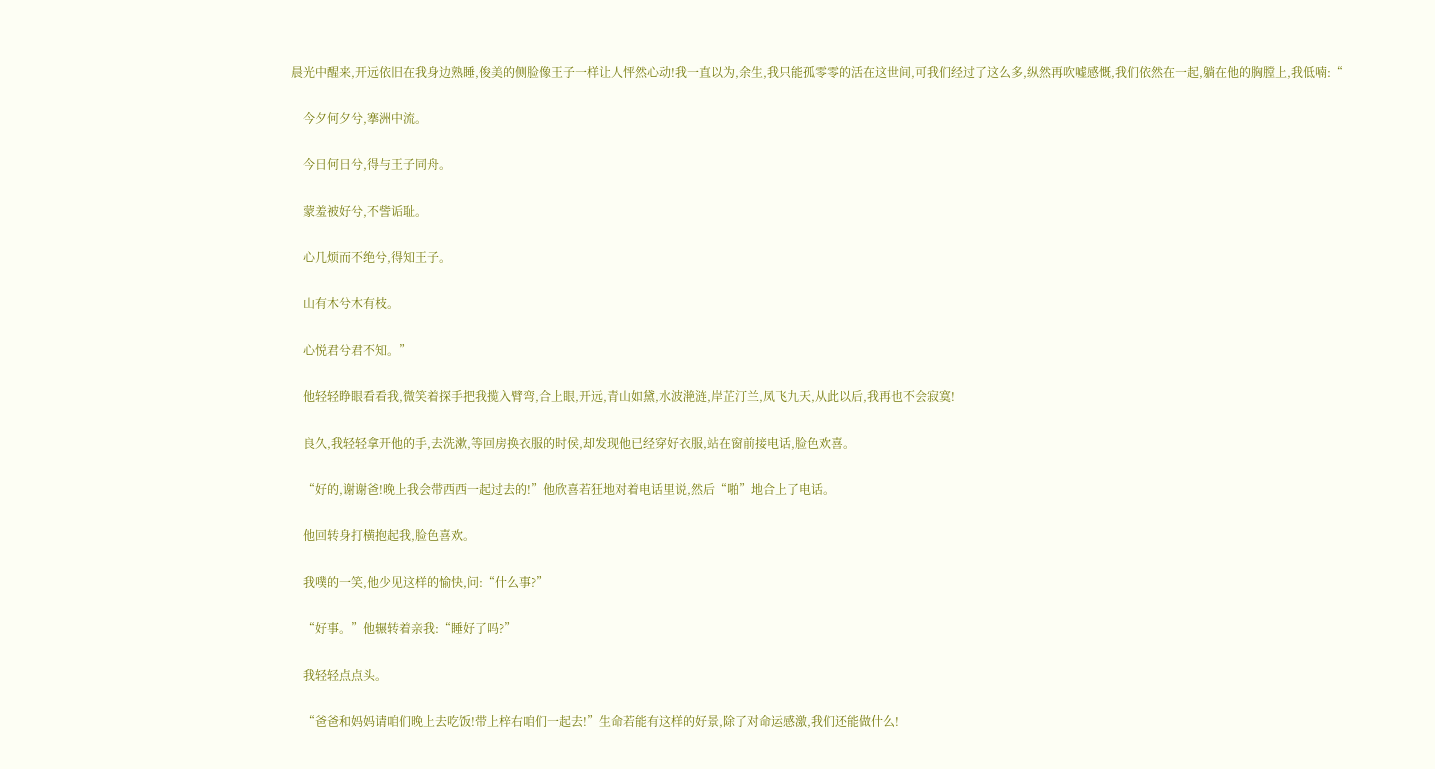晨光中醒来,开远依旧在我身边熟睡,俊美的侧脸像王子一样让人怦然心动!我一直以为,余生,我只能孤零零的活在这世间,可我们经过了这么多,纵然再吹嘘感慨,我们依然在一起,躺在他的胸膛上,我低喃:“

    今夕何夕兮,搴洲中流。

    今日何日兮,得与王子同舟。

    蒙羞被好兮,不訾诟耻。

    心几烦而不绝兮,得知王子。

    山有木兮木有枝。

    心悦君兮君不知。”

    他轻轻睁眼看看我,微笑着探手把我揽入臂弯,合上眼,开远,青山如黛,水波滟涟,岸芷汀兰,凤飞九天,从此以后,我再也不会寂寞!

    良久,我轻轻拿开他的手,去洗漱,等回房换衣服的时侯,却发现他已经穿好衣服,站在窗前接电话,脸色欢喜。

    “好的,谢谢爸!晚上我会带西西一起过去的!”他欣喜若狂地对着电话里说,然后“啪”地合上了电话。

    他回转身打横抱起我,脸色喜欢。

    我噗的一笑,他少见这样的愉快,问:“什么事?”

    “好事。”他辗转着亲我:“睡好了吗?”

    我轻轻点点头。

    “爸爸和妈妈请咱们晚上去吃饭!带上梓右咱们一起去!”生命若能有这样的好景,除了对命运感激,我们还能做什么!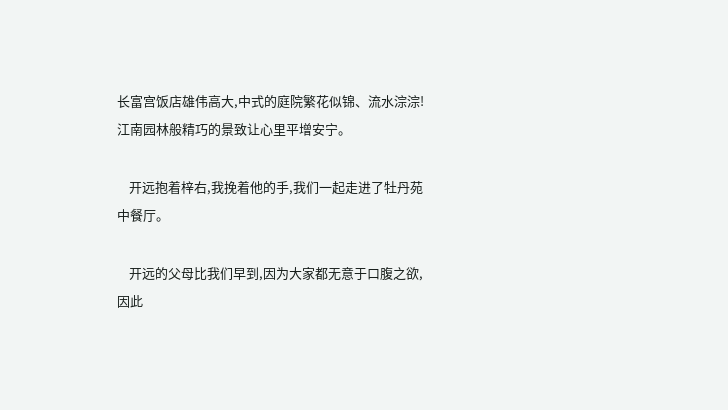长富宫饭店雄伟高大,中式的庭院繁花似锦、流水淙淙! 江南园林般精巧的景致让心里平增安宁。

    开远抱着梓右,我挽着他的手,我们一起走进了牡丹苑中餐厅。

    开远的父母比我们早到,因为大家都无意于口腹之欲,因此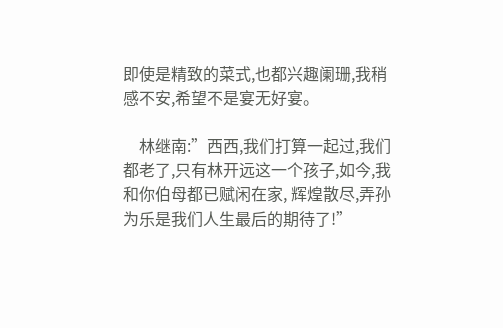即使是精致的菜式,也都兴趣阑珊,我稍感不安,希望不是宴无好宴。

    林继南:”西西,我们打算一起过,我们都老了,只有林开远这一个孩子,如今,我和你伯母都已赋闲在家, 辉煌散尽,弄孙为乐是我们人生最后的期待了!”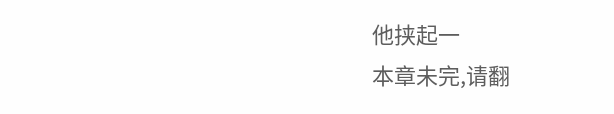他挟起一
本章未完,请翻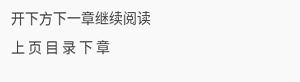开下方下一章继续阅读
上 页 目 录 下 章